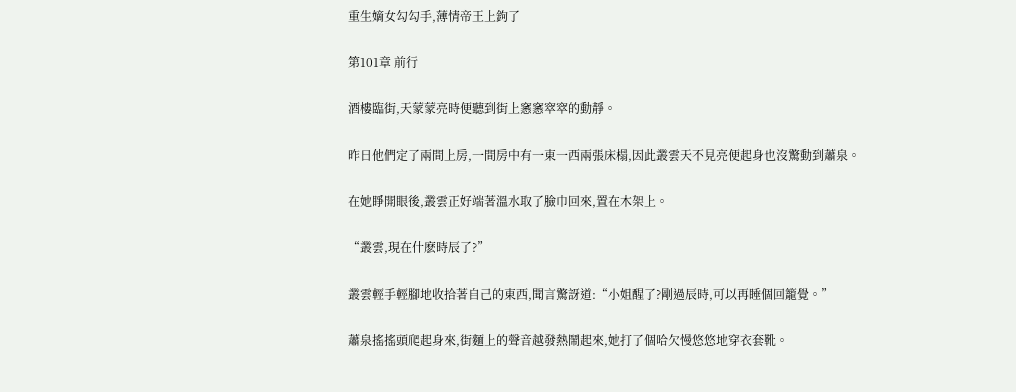重生嫡女勾勾手,薄情帝王上鉤了

第101章 前行

酒樓臨街,天蒙蒙亮時便聽到街上窸窸窣窣的動靜。

昨日他們定了兩間上房,一間房中有一東一西兩張床榻,因此叢雲天不見亮便起身也沒驚動到蕭泉。

在她睜開眼後,叢雲正好端著溫水取了臉巾回來,置在木架上。

“叢雲,現在什麽時辰了?”

叢雲輕手輕腳地收拾著自己的東西,聞言驚訝道:“小姐醒了?剛過辰時,可以再睡個回籠覺。”

蕭泉搖搖頭爬起身來,街麵上的聲音越發熱鬧起來,她打了個哈欠慢悠悠地穿衣套靴。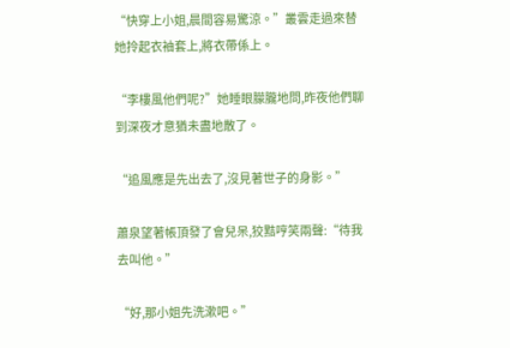“快穿上小姐,晨間容易驚涼。”叢雲走過來替她拎起衣袖套上,將衣帶係上。

“李樓風他們呢?”她睡眼朦朧地問,昨夜他們聊到深夜才意猶未盡地散了。

“追風應是先出去了,沒見著世子的身影。”

蕭泉望著帳頂發了會兒呆,狡黠哼笑兩聲:“待我去叫他。”

“好,那小姐先洗漱吧。”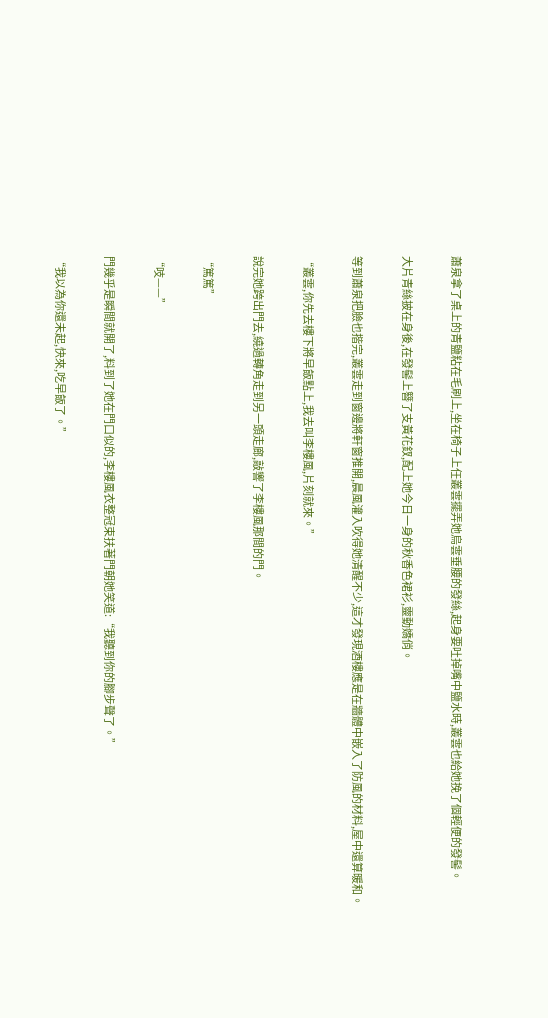蕭泉拿了桌上的青鹽粘在毛刷上,坐在椅子上任叢雲擺弄她烏雲垂腰的發絲,起身要吐掉嘴中鹽水時,叢雲也給她挽了個輕便的發髻。

大片青絲披在身後,在發髻上簪了支黃花釵,配上她今日一身的秋香色裙衫,靈動嬌俏。

等到蕭泉把臉也揩完,叢雲走到窗邊將軒窗推開,晨風灌入吹得她清醒不少,這才發現酒樓應是在牆體中嵌入了防風的材料,屋中還算暖和。

“叢雲,你先去樓下將早飯點上,我去叫李樓風,片刻就來。”

說完她跨出門去,繞過轉角走到另一頭走廊,敲響了李樓風那間的門。

“篤篤”

“吱——”

門幾乎是瞬間就開了,料到了她在門口似的,李樓風衣整冠束扶著門朝她笑道:“我聽到你的腳步聲了。”

“我以為你還未起,快來,吃早飯了。”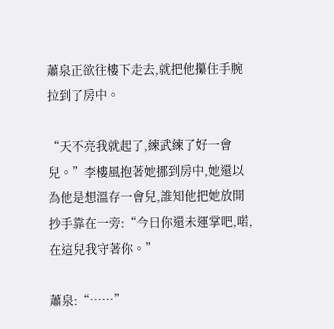蕭泉正欲往樓下走去,就把他攥住手腕拉到了房中。

“天不亮我就起了,練武練了好一會兒。”李樓風抱著她挪到房中,她還以為他是想溫存一會兒,誰知他把她放開抄手靠在一旁:“今日你還未運掌吧,喏,在這兒我守著你。”

蕭泉:“……”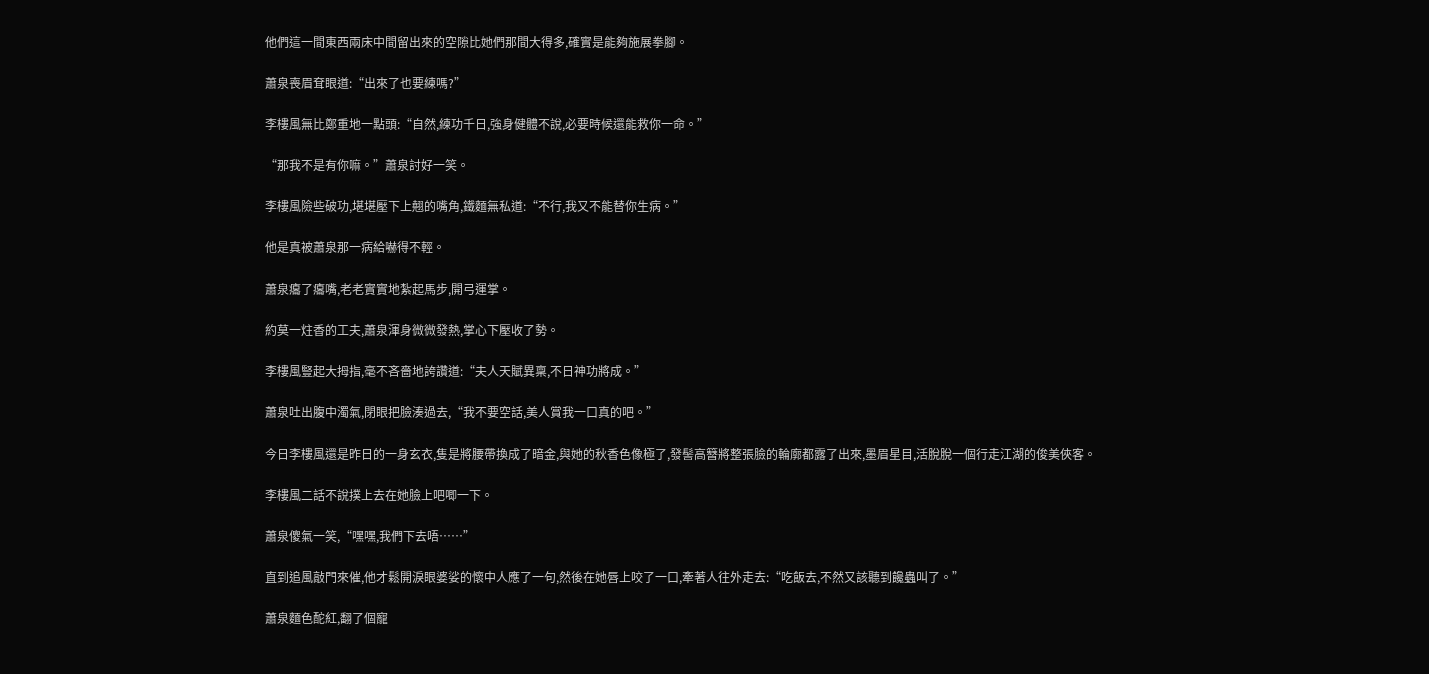他們這一間東西兩床中間留出來的空隙比她們那間大得多,確實是能夠施展拳腳。

蕭泉喪眉耷眼道:“出來了也要練嗎?”

李樓風無比鄭重地一點頭:“自然,練功千日,強身健體不說,必要時候還能救你一命。”

“那我不是有你嘛。”蕭泉討好一笑。

李樓風險些破功,堪堪壓下上翹的嘴角,鐵麵無私道:“不行,我又不能替你生病。”

他是真被蕭泉那一病給嚇得不輕。

蕭泉癟了癟嘴,老老實實地紮起馬步,開弓運掌。

約莫一炷香的工夫,蕭泉渾身微微發熱,掌心下壓收了勢。

李樓風豎起大拇指,毫不吝嗇地誇讚道:“夫人天賦異稟,不日神功將成。”

蕭泉吐出腹中濁氣,閉眼把臉湊過去,“我不要空話,美人賞我一口真的吧。”

今日李樓風還是昨日的一身玄衣,隻是將腰帶換成了暗金,與她的秋香色像極了,發髻高簪將整張臉的輪廓都露了出來,墨眉星目,活脫脫一個行走江湖的俊美俠客。

李樓風二話不說撲上去在她臉上吧唧一下。

蕭泉傻氣一笑,“嘿嘿,我們下去唔……”

直到追風敲門來催,他才鬆開淚眼婆娑的懷中人應了一句,然後在她唇上咬了一口,牽著人往外走去:“吃飯去,不然又該聽到饞蟲叫了。”

蕭泉麵色酡紅,翻了個寵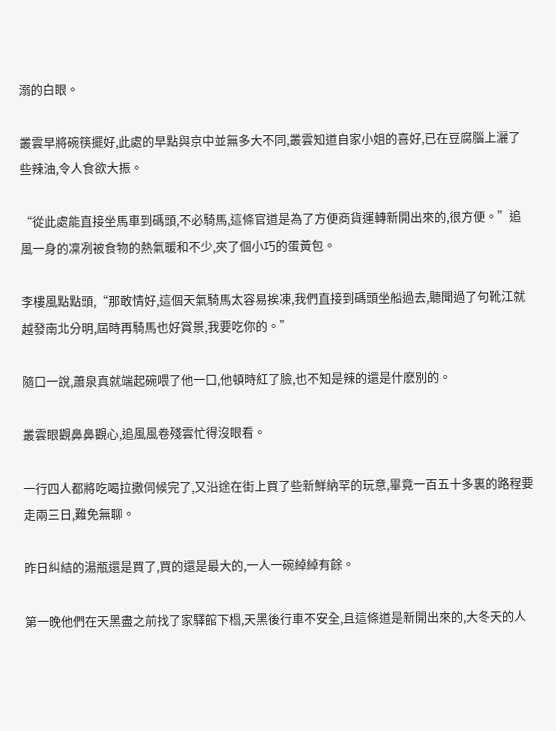溺的白眼。

叢雲早將碗筷擺好,此處的早點與京中並無多大不同,叢雲知道自家小姐的喜好,已在豆腐腦上灑了些辣油,令人食欲大振。

“從此處能直接坐馬車到碼頭,不必騎馬,這條官道是為了方便商貨運轉新開出來的,很方便。”追風一身的凜冽被食物的熱氣暖和不少,夾了個小巧的蛋黃包。

李樓風點點頭,“那敢情好,這個天氣騎馬太容易挨凍,我們直接到碼頭坐船過去,聽聞過了句靴江就越發南北分明,屆時再騎馬也好賞景,我要吃你的。”

隨口一說,蕭泉真就端起碗喂了他一口,他頓時紅了臉,也不知是辣的還是什麽別的。

叢雲眼觀鼻鼻觀心,追風風卷殘雲忙得沒眼看。

一行四人都將吃喝拉撒伺候完了,又沿途在街上買了些新鮮納罕的玩意,畢竟一百五十多裏的路程要走兩三日,難免無聊。

昨日糾結的湯瓶還是買了,買的還是最大的,一人一碗綽綽有餘。

第一晚他們在天黑盡之前找了家驛館下榻,天黑後行車不安全,且這條道是新開出來的,大冬天的人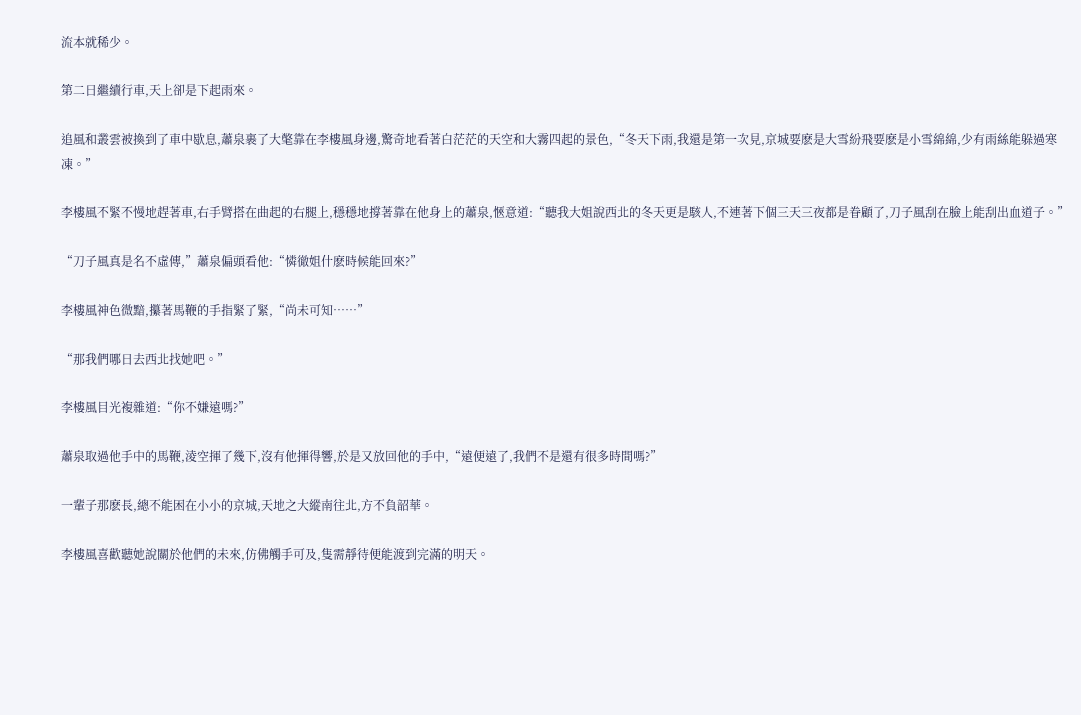流本就稀少。

第二日繼續行車,天上卻是下起雨來。

追風和叢雲被換到了車中歇息,蕭泉裹了大氅靠在李樓風身邊,驚奇地看著白茫茫的天空和大霧四起的景色,“冬天下雨,我還是第一次見,京城要麽是大雪紛飛要麽是小雪綿綿,少有雨絲能躲過寒凍。”

李樓風不緊不慢地趕著車,右手臂搭在曲起的右腿上,穩穩地撐著靠在他身上的蕭泉,愜意道:“聽我大姐說西北的冬天更是駭人,不連著下個三天三夜都是眷顧了,刀子風刮在臉上能刮出血道子。”

“刀子風真是名不虛傳,”蕭泉偏頭看他:“憐徹姐什麽時候能回來?”

李樓風神色微黯,攥著馬鞭的手指緊了緊,“尚未可知……”

“那我們哪日去西北找她吧。”

李樓風目光複雜道:“你不嫌遠嗎?”

蕭泉取過他手中的馬鞭,淩空揮了幾下,沒有他揮得響,於是又放回他的手中,“遠便遠了,我們不是還有很多時間嗎?”

一輩子那麽長,總不能困在小小的京城,天地之大縱南往北,方不負韶華。

李樓風喜歡聽她說關於他們的未來,仿佛觸手可及,隻需靜待便能渡到完滿的明天。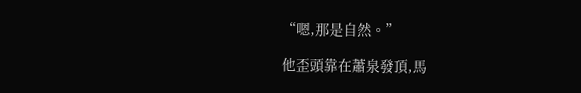“嗯,那是自然。”

他歪頭靠在蕭泉發頂,馬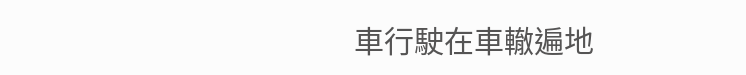車行駛在車轍遍地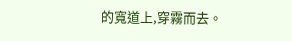的寬道上,穿霧而去。